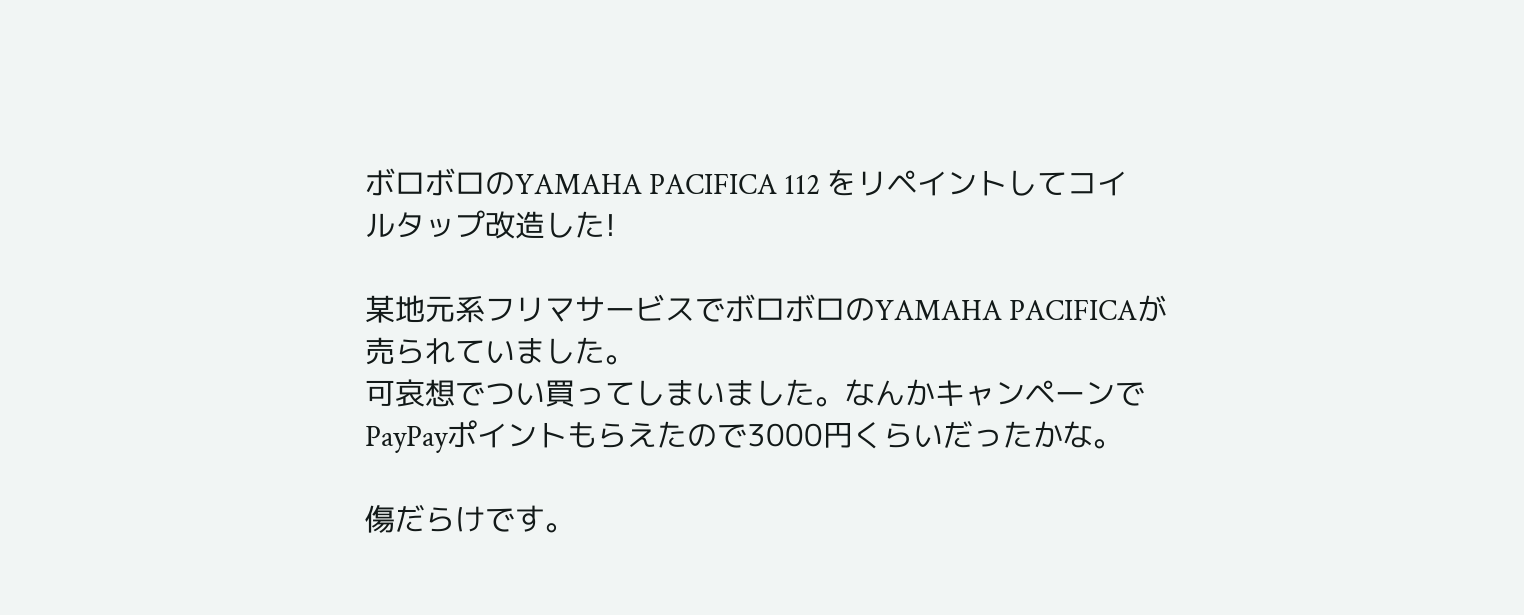ボロボロのYAMAHA PACIFICA 112 をリペイントしてコイルタップ改造した!

某地元系フリマサービスでボロボロのYAMAHA PACIFICAが売られていました。
可哀想でつい買ってしまいました。なんかキャンペーンでPayPayポイントもらえたので3000円くらいだったかな。

傷だらけです。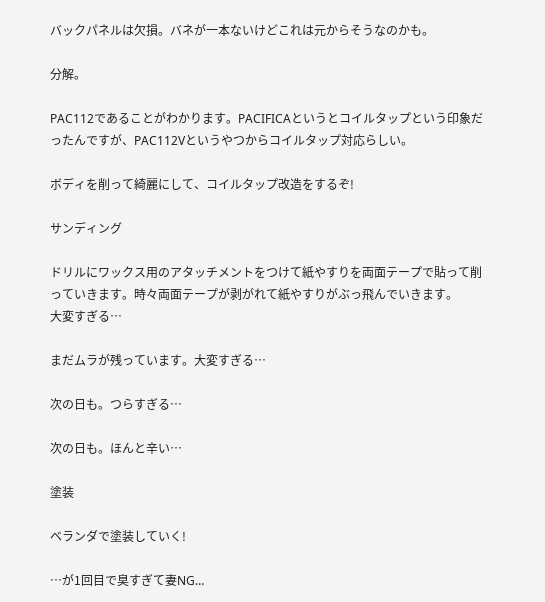バックパネルは欠損。バネが一本ないけどこれは元からそうなのかも。

分解。

PAC112であることがわかります。PACIFICAというとコイルタップという印象だったんですが、PAC112Vというやつからコイルタップ対応らしい。

ボディを削って綺麗にして、コイルタップ改造をするぞ!

サンディング

ドリルにワックス用のアタッチメントをつけて紙やすりを両面テープで貼って削っていきます。時々両面テープが剥がれて紙やすりがぶっ飛んでいきます。
大変すぎる…

まだムラが残っています。大変すぎる…

次の日も。つらすぎる…

次の日も。ほんと辛い…

塗装

ベランダで塗装していく!

…が1回目で臭すぎて妻NG…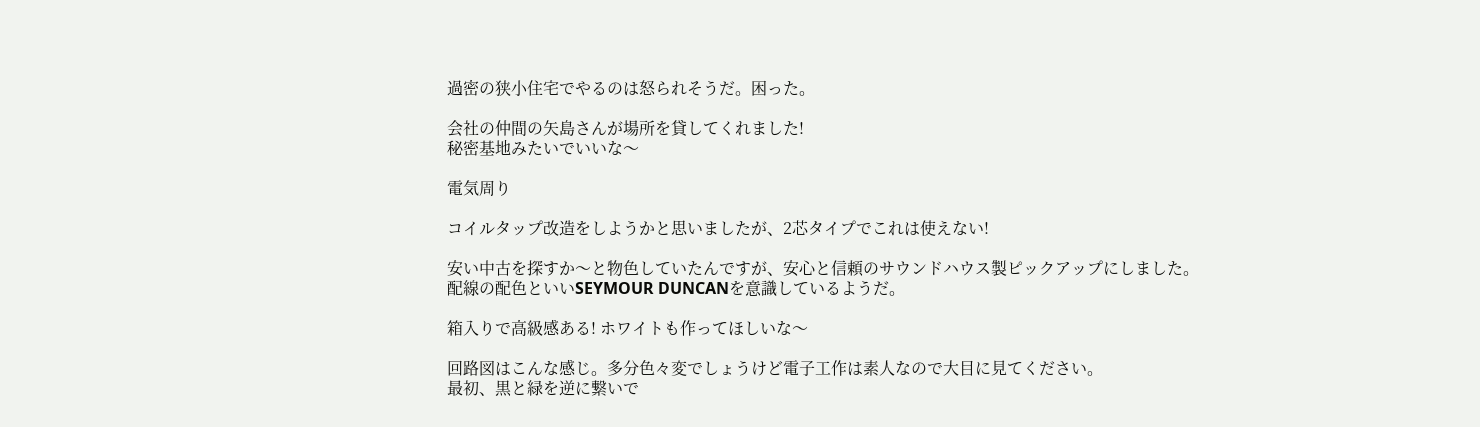過密の狭小住宅でやるのは怒られそうだ。困った。

会社の仲間の矢島さんが場所を貸してくれました!
秘密基地みたいでいいな〜

電気周り

コイルタップ改造をしようかと思いましたが、2芯タイプでこれは使えない!

安い中古を探すか〜と物色していたんですが、安心と信頼のサウンドハウス製ピックアップにしました。
配線の配色といいSEYMOUR DUNCANを意識しているようだ。

箱入りで高級感ある! ホワイトも作ってほしいな〜

回路図はこんな感じ。多分色々変でしょうけど電子工作は素人なので大目に見てください。
最初、黒と緑を逆に繋いで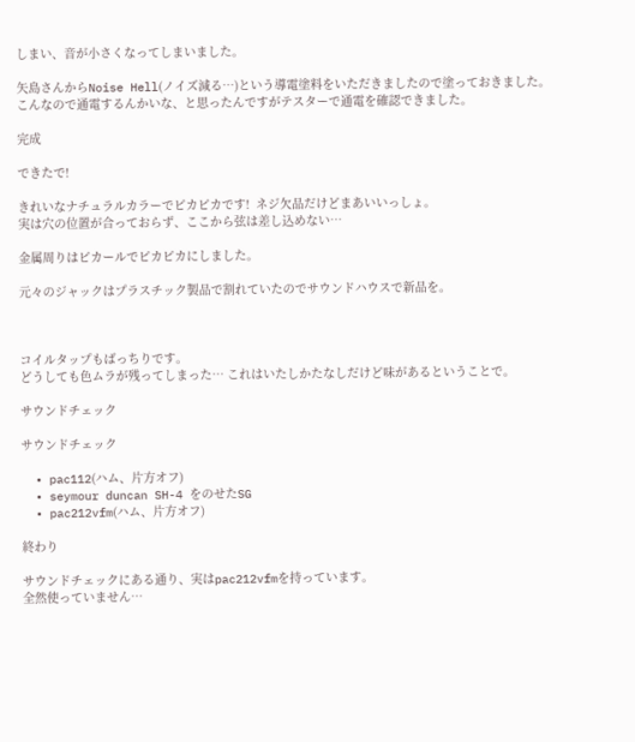しまい、音が小さくなってしまいました。

矢島さんからNoise Hell(ノイズ減る…)という導電塗料をいただきましたので塗っておきました。
こんなので通電するんかいな、と思ったんですがテスターで通電を確認できました。

完成

できたで!

きれいなナチュラルカラーでピカピカです!  ネジ欠品だけどまあいいっしょ。
実は穴の位置が合っておらず、ここから弦は差し込めない…

金属周りはピカールでピカピカにしました。

元々のジャックはプラスチック製品で割れていたのでサウンドハウスで新品を。



コイルタップもばっちりです。
どうしても色ムラが残ってしまった… これはいたしかたなしだけど味があるということで。

サウンドチェック

サウンドチェック

  • pac112(ハム、片方オフ)
  • seymour duncan SH-4 をのせたSG
  • pac212vfm(ハム、片方オフ)

終わり

サウンドチェックにある通り、実はpac212vfmを持っています。
全然使っていません…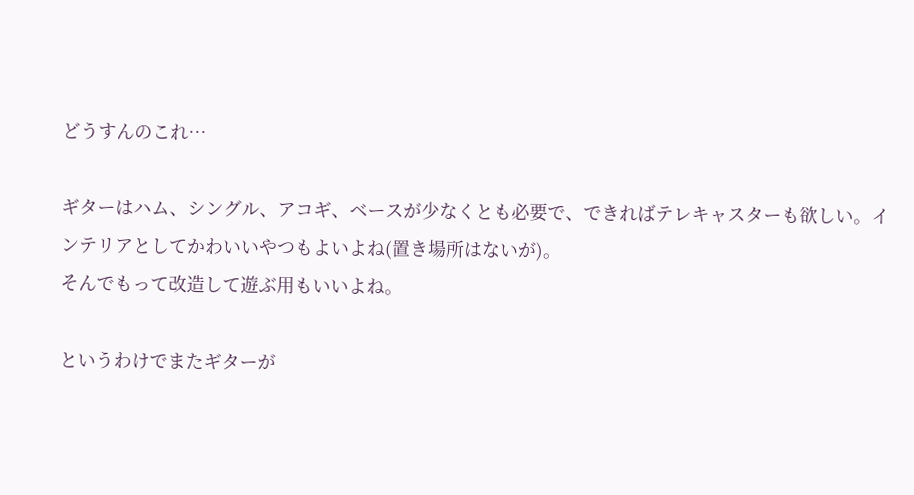どうすんのこれ…

ギターはハム、シングル、アコギ、ベースが少なくとも必要で、できればテレキャスターも欲しい。インテリアとしてかわいいやつもよいよね(置き場所はないが)。
そんでもって改造して遊ぶ用もいいよね。

というわけでまたギターが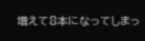増えて8本になってしまっ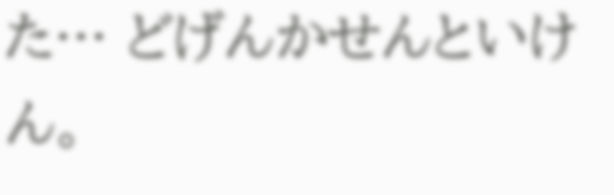た… どげんかせんといけん。